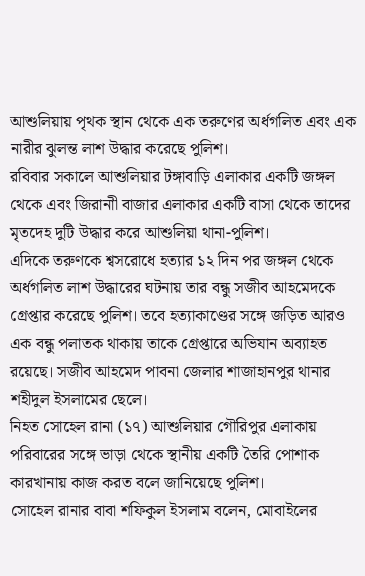আশুলিয়ায় পৃথক স্থান থেকে এক তরুণের অর্ধগলিত এবং এক নারীর ঝুলন্ত লাশ উদ্ধার করেছে পুলিশ।
রবিবার সকালে আশুলিয়ার টঙ্গাবাড়ি এলাকার একটি জঙ্গল থেকে এবং জিরানাী বাজার এলাকার একটি বাসা থেকে তাদের মৃতদেহ দুটি উদ্ধার করে আশুলিয়া থানা-পুলিশ।
এদিকে তরুণকে শ্বসরোধে হত্যার ১২ দিন পর জঙ্গল থেকে অর্ধগলিত লাশ উদ্ধারের ঘটনায় তার বন্ধু সজীব আহমেদকে গ্রেপ্তার করেছে পুলিশ। তবে হত্যাকাণ্ডের সঙ্গে জড়িত আরও এক বন্ধু পলাতক থাকায় তাকে গ্রেপ্তারে অভিযান অব্যাহত রয়েছে। সজীব আহমেদ পাবনা জেলার শাজাহানপুর থানার শহীদুল ইসলামের ছেলে।
নিহত সোহেল রানা (১৭) আশুলিয়ার গৌরিপুর এলাকায় পরিবারের সঙ্গে ভাড়া থেকে স্থানীয় একটি তৈরি পোশাক কারখানায় কাজ করত বলে জানিয়েছে পুলিশ।
সোহেল রানার বাবা শফিকুল ইসলাম বলেন, মোবাইলের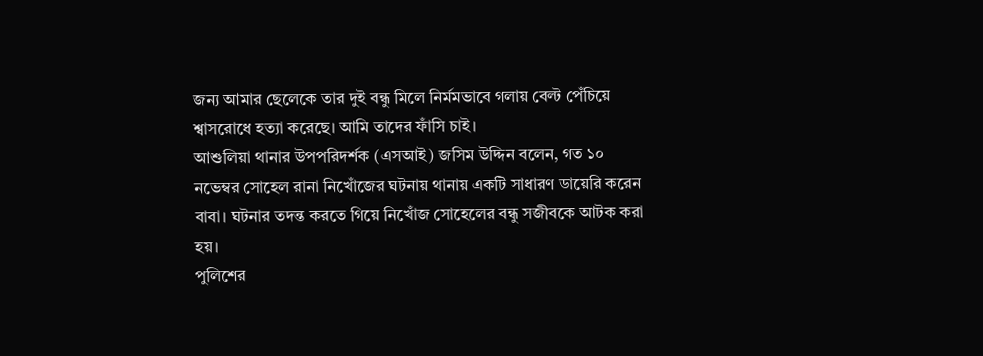জন্য আমার ছেলেকে তার দুই বন্ধু মিলে নির্মমভাবে গলায় বেল্ট পেঁচিয়ে শ্বাসরোধে হত্যা করেছে। আমি তাদের ফাঁসি চাই।
আশুলিয়া থানার উপপরিদর্শক (এসআই) জসিম উদ্দিন বলেন, গত ১০ নভেম্বর সোহেল রানা নিখোঁজের ঘটনায় থানায় একটি সাধারণ ডায়েরি করেন বাবা। ঘটনার তদন্ত করতে গিয়ে নিখোঁজ সোহেলের বন্ধু সজীবকে আটক করা হয়।
পুলিশের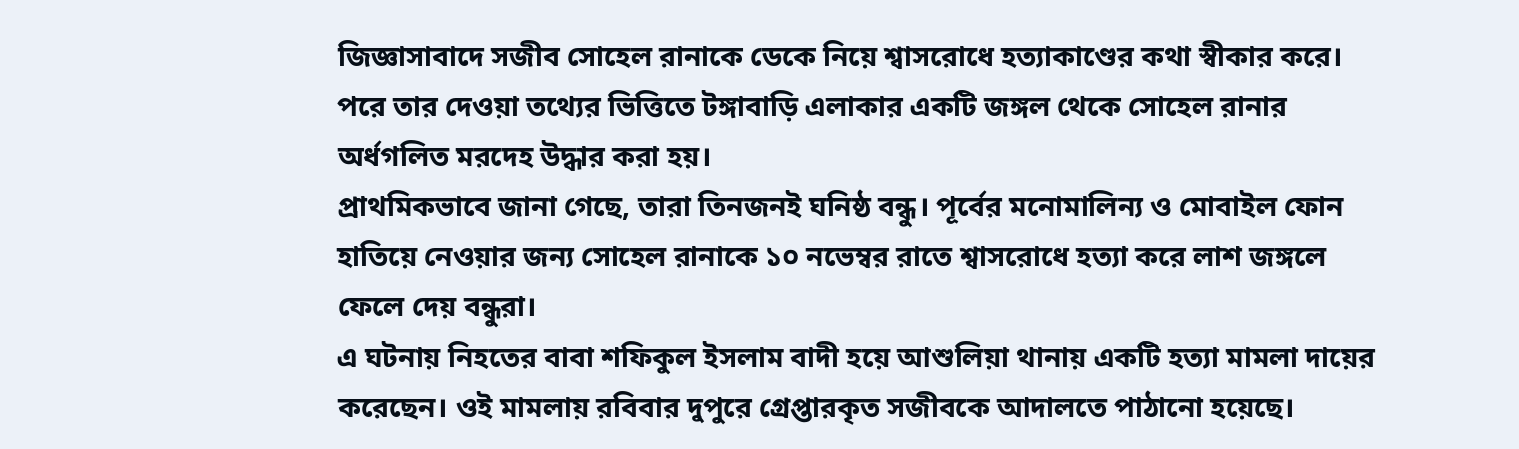জিজ্ঞাসাবাদে সজীব সোহেল রানাকে ডেকে নিয়ে শ্বাসরোধে হত্যাকাণ্ডের কথা স্বীকার করে। পরে তার দেওয়া তথ্যের ভিত্তিতে টঙ্গাবাড়ি এলাকার একটি জঙ্গল থেকে সোহেল রানার অর্ধগলিত মরদেহ উদ্ধার করা হয়।
প্রাথমিকভাবে জানা গেছে, তারা তিনজনই ঘনিষ্ঠ বন্ধু। পূর্বের মনোমালিন্য ও মোবাইল ফোন হাতিয়ে নেওয়ার জন্য সোহেল রানাকে ১০ নভেম্বর রাতে শ্বাসরোধে হত্যা করে লাশ জঙ্গলে ফেলে দেয় বন্ধুরা।
এ ঘটনায় নিহতের বাবা শফিকুল ইসলাম বাদী হয়ে আশুলিয়া থানায় একটি হত্যা মামলা দায়ের করেছেন। ওই মামলায় রবিবার দুপুরে গ্রেপ্তারকৃত সজীবকে আদালতে পাঠানো হয়েছে।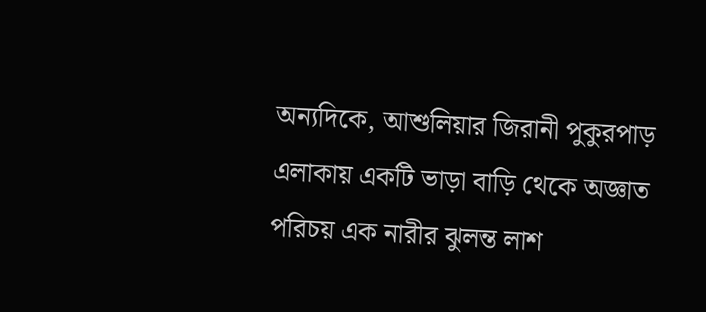অন্যদিকে, আশুলিয়ার জিরানী পুকুরপাড় এলাকায় একটি ভাড়া বাড়ি থেকে অজ্ঞাত পরিচয় এক নারীর ঝুলন্ত লাশ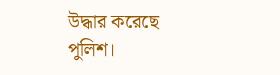উদ্ধার করেছে পুলিশ।